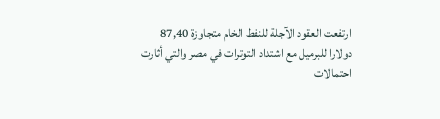ارتفعت العقود الآجلة للنفط الخام متجاوزة 87,40 دولارا للبرميل مع اشتداد التوترات في مصر والتي أثارت احتمالات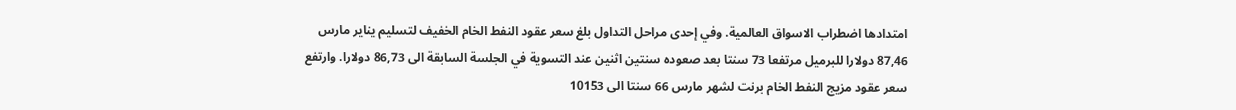امتدادها اضطراب الاسواق العالمية. وفي إحدى مراحل التداول بلغ سعر عقود النفط الخام الخفيف لتسليم يناير مارس 87,46 دولارا للبرميل مرتفعا 73 سنتا بعد صعوده سنتين اثنين عند التسوية في الجلسة السابقة الى 86,73 دولارا. وارتفع سعر عقود مزيج النفط الخام برنت لشهر مارس 66 سنتا الى 10153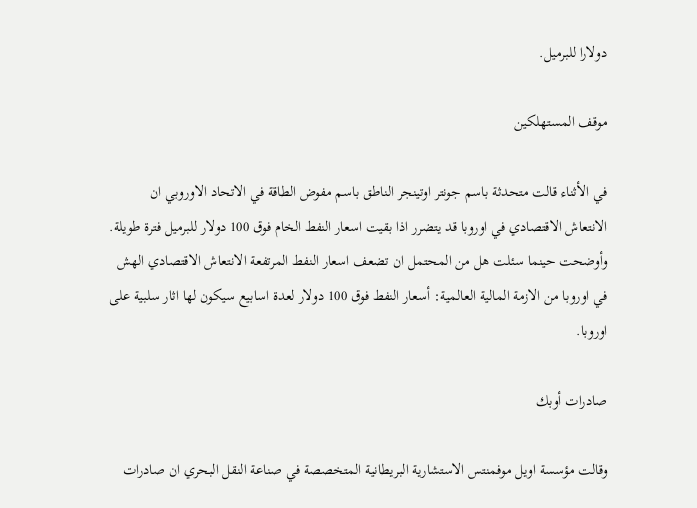دولارا للبرميل.

موقف المستهلكين

في الأثناء قالت متحدثة باسم جونتر اوتينجر الناطق باسم مفوض الطاقة في الاتحاد الاوروبي ان الانتعاش الاقتصادي في اوروبا قد يتضرر اذا بقيت اسعار النفط الخام فوق 100 دولار للبرميل فترة طويلة. وأوضحت حينما سئلت هل من المحتمل ان تضعف اسعار النفط المرتفعة الانتعاش الاقتصادي الهش في اوروبا من الازمة المالية العالمية: أسعار النفط فوق 100 دولار لعدة اسابيع سيكون لها اثار سلبية على اوروبا.

صادرات أوبك

وقالت مؤسسة اويل موفمنتس الاستشارية البريطانية المتخصصة في صناعة النقل البحري ان صادرات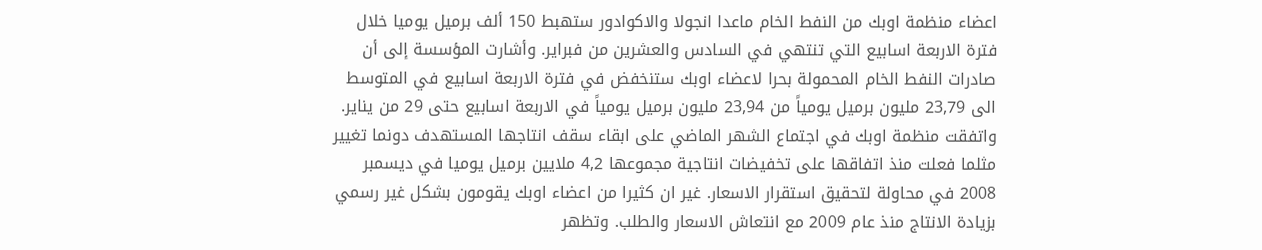اعضاء منظمة اوبك من النفط الخام ماعدا انجولا والاكوادور ستهبط 150 ألف برميل يوميا خلال فترة الاربعة اسابيع التي تنتهي في السادس والعشرين من فبراير. وأشارت المؤسسة إلى أن صادرات النفط الخام المحمولة بحرا لاعضاء اوبك ستنخفض في فترة الاربعة اسابيع في المتوسط الى 23,79 مليون برميل يومياً من 23,94 مليون برميل يومياً في الاربعة اسابيع حتى 29 من يناير. واتفقت منظمة اوبك في اجتماع الشهر الماضي على ابقاء سقف انتاجها المستهدف دونما تغيير مثلما فعلت منذ اتفاقها على تخفيضات انتاجية مجموعها 4,2 ملايين برميل يوميا في ديسمبر 2008 في محاولة لتحقيق استقرار الاسعار. غير ان كثيرا من اعضاء اوبك يقومون بشكل غير رسمي بزيادة الانتاج منذ عام 2009 مع انتعاش الاسعار والطلب. وتظهر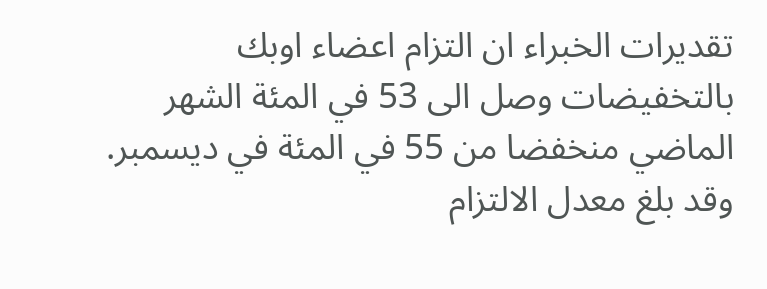تقديرات الخبراء ان التزام اعضاء اوبك بالتخفيضات وصل الى 53 في المئة الشهر الماضي منخفضا من 55 في المئة في ديسمبر. وقد بلغ معدل الالتزام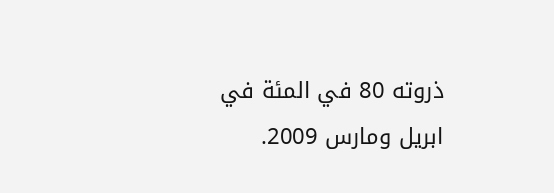ذروته 80 في المئة في ابريل ومارس 2009.